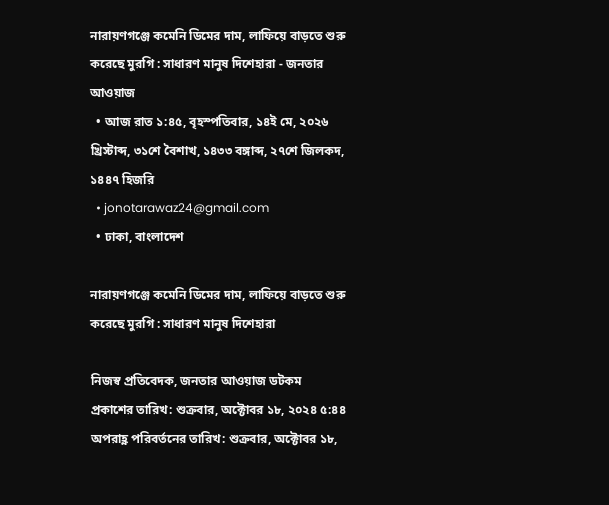নারায়ণগঞ্জে কমেনি ডিমের দাম, লাফিয়ে বাড়তে শুরু করেছে মুরগি : সাধারণ মানুষ দিশেহারা - জনতার আওয়াজ
  • আজ রাত ১:৪৫, বৃহস্পতিবার, ১৪ই মে, ২০২৬ খ্রিস্টাব্দ, ৩১শে বৈশাখ, ১৪৩৩ বঙ্গাব্দ, ২৭শে জিলকদ, ১৪৪৭ হিজরি
  • jonotarawaz24@gmail.com
  • ঢাকা, বাংলাদেশ

নারায়ণগঞ্জে কমেনি ডিমের দাম, লাফিয়ে বাড়তে শুরু করেছে মুরগি : সাধারণ মানুষ দিশেহারা

নিজস্ব প্রতিবেদক, জনতার আওয়াজ ডটকম
প্রকাশের তারিখ: শুক্রবার, অক্টোবর ১৮, ২০২৪ ৫:৪৪ অপরাহ্ণ পরিবর্তনের তারিখ: শুক্রবার, অক্টোবর ১৮,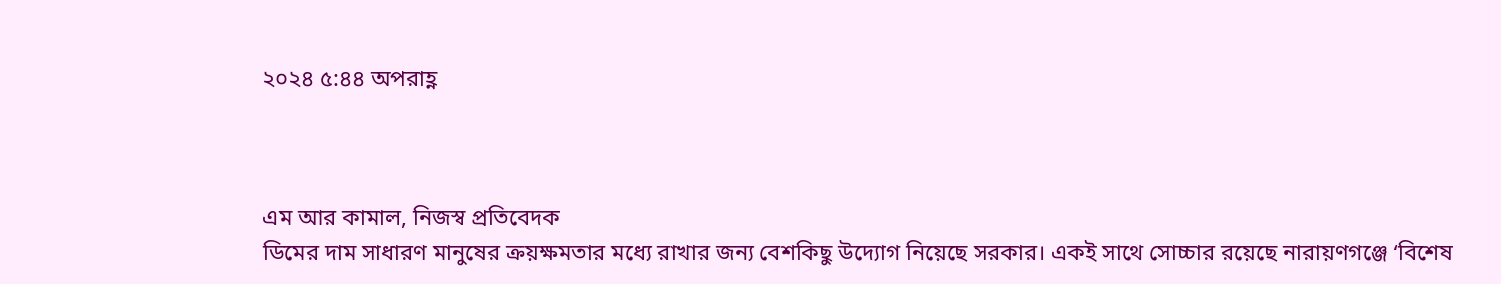২০২৪ ৫:৪৪ অপরাহ্ণ



এম আর কামাল, নিজস্ব প্রতিবেদক
ডিমের দাম সাধারণ মানুষের ক্রয়ক্ষমতার মধ্যে রাখার জন্য বেশকিছু উদ্যোগ নিয়েছে সরকার। একই সাথে সোচ্চার রয়েছে নারায়ণগঞ্জে ‘বিশেষ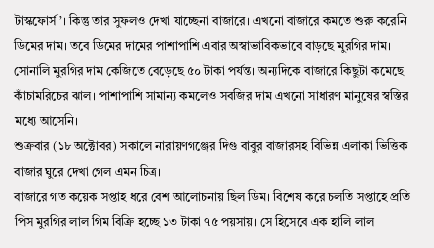টাস্কফোর্স’। কিন্তু তার সুফলও দেখা যাচ্ছেনা বাজারে। এখনো বাজারে কমতে শুরু করেনি ডিমের দাম। তবে ডিমের দামের পাশাপাশি এবার অস্বাভাবিকভাবে বাড়ছে মুরগির দাম। সোনালি মুরগির দাম কেজিতে বেড়েছে ৫০ টাকা পর্যন্ত। অন্যদিকে বাজারে কিছুটা কমেছে কাঁচামরিচের ঝাল। পাশাপাশি সামান্য কমলেও সবজির দাম এখনো সাধারণ মানুষের স্বস্তির মধ্যে আসেনি।
শুক্রবার (১৮ অক্টোবর) সকালে নারায়ণগঞ্জের দিগু বাবুর বাজারসহ বিভিন্ন এলাকা ভিত্তিক বাজার ঘুরে দেখা গেল এমন চিত্র।
বাজারে গত কয়েক সপ্তাহ ধরে বেশ আলোচনায় ছিল ডিম। বিশেষ করে চলতি সপ্তাহে প্রতি পিস মুরগির লাল গিম বিক্রি হচ্ছে ১৩ টাকা ৭৫ পয়সায়। সে হিসেবে এক হালি লাল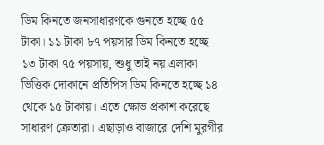ডিম কিনতে জনসাধারণকে গুনতে হচ্ছে ৫৫ টাকা। ১১ টাকা ৮৭ পয়সার ডিম কিনতে হচ্ছে ১৩ টাকা ৭৫ পয়সায়, শুধু তাই নয় এলাকা ভিত্তিক দোকানে প্রতিপিস ডিম কিনতে হচ্ছে ১৪ থেকে ১৫ টাকায়। এতে ক্ষোভ প্রকাশ করেছে সাধারণ ক্রেতারা। এছাড়াও বাজারে দেশি মুরগীর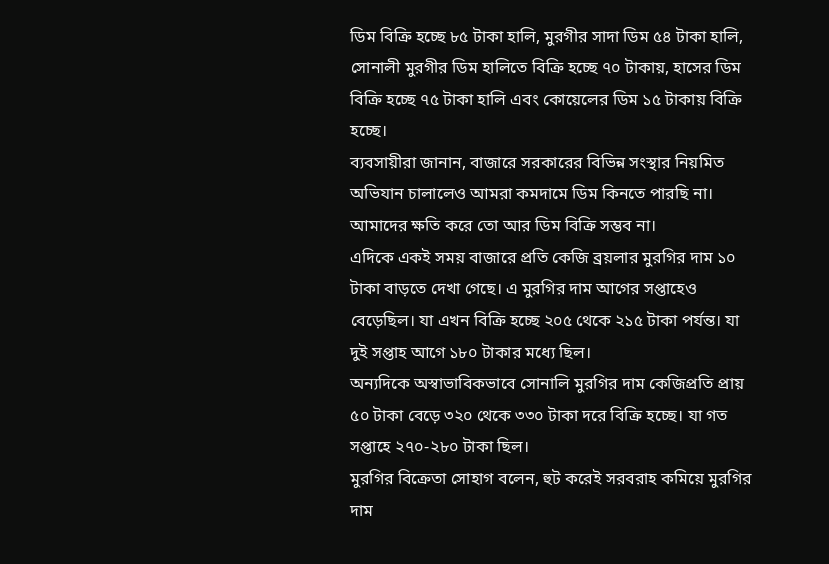ডিম বিক্রি হচ্ছে ৮৫ টাকা হালি, মুরগীর সাদা ডিম ৫৪ টাকা হালি, সোনালী মুরগীর ডিম হালিতে বিক্রি হচ্ছে ৭০ টাকায়, হাসের ডিম বিক্রি হচ্ছে ৭৫ টাকা হালি এবং কোয়েলের ডিম ১৫ টাকায় বিক্রি হচ্ছে।
ব্যবসায়ীরা জানান, বাজারে সরকারের বিভিন্ন সংস্থার নিয়মিত অভিযান চালালেও আমরা কমদামে ডিম কিনতে পারছি না। আমাদের ক্ষতি করে তো আর ডিম বিক্রি সম্ভব না।
এদিকে একই সময় বাজারে প্রতি কেজি ব্রয়লার মুরগির দাম ১০ টাকা বাড়তে দেখা গেছে। এ মুরগির দাম আগের সপ্তাহেও বেড়েছিল। যা এখন বিক্রি হচ্ছে ২০৫ থেকে ২১৫ টাকা পর্যন্ত। যা দুই সপ্তাহ আগে ১৮০ টাকার মধ্যে ছিল।
অন্যদিকে অস্বাভাবিকভাবে সোনালি মুরগির দাম কেজিপ্রতি প্রায় ৫০ টাকা বেড়ে ৩২০ থেকে ৩৩০ টাকা দরে বিক্রি হচ্ছে। যা গত সপ্তাহে ২৭০-২৮০ টাকা ছিল।
মুরগির বিক্রেতা সোহাগ বলেন, হুট করেই সরবরাহ কমিয়ে মুরগির দাম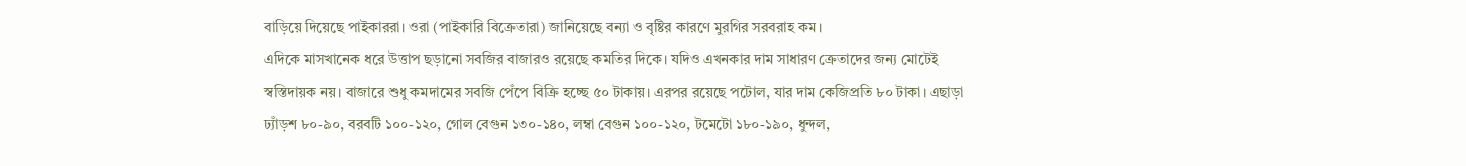বাড়িয়ে দিয়েছে পাইকাররা। ওরা (পাইকারি বিক্রেতারা) জানিয়েছে বন্যা ও বৃষ্টির কারণে মুরগির সরবরাহ কম।
এদিকে মাসখানেক ধরে উত্তাপ ছড়ানো সবজির বাজারও রয়েছে কমতির দিকে। যদিও এখনকার দাম সাধারণ ক্রেতাদের জন্য মোটেই স্বস্তিদায়ক নয়। বাজারে শুধু কমদামের সবজি পেঁপে বিক্রি হচ্ছে ৫০ টাকায়। এরপর রয়েছে পটোল, যার দাম কেজিপ্রতি ৮০ টাকা। এছাড়া ঢ্যাঁড়শ ৮০-৯০, বরবটি ১০০-১২০, গোল বেগুন ১৩০-১৪০, লম্বা বেগুন ১০০-১২০, টমেটো ১৮০-১৯০, ধুন্দল,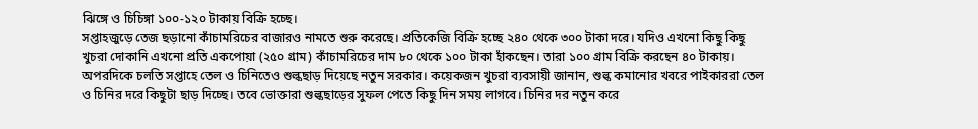ঝিঙ্গে ও চিচিঙ্গা ১০০-১২০ টাকায় বিক্রি হচ্ছে।
সপ্তাহজুড়ে তেজ ছড়ানো কাঁচামরিচের বাজারও নামতে শুরু করেছে। প্রতিকেজি বিক্রি হচ্ছে ২৪০ থেকে ৩০০ টাকা দরে। যদিও এখনো কিছু কিছু খুচরা দোকানি এখনো প্রতি একপোয়া (২৫০ গ্রাম) কাঁচামরিচের দাম ৮০ থেকে ১০০ টাকা হাঁকছেন। তারা ১০০ গ্রাম বিক্রি করছেন ৪০ টাকায়।
অপরদিকে চলতি সপ্তাহে তেল ও চিনিতেও শুল্কছাড় দিয়েছে নতুন সরকার। কয়েকজন খুচরা ব্যবসায়ী জানান, শুল্ক কমানোর খবরে পাইকাররা তেল ও চিনির দরে কিছুটা ছাড় দিচ্ছে। তবে ভোক্তারা শুল্কছাড়ের সুফল পেতে কিছু দিন সময় লাগবে। চিনির দর নতুন করে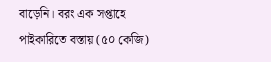বাড়েনি। বরং এক সপ্তাহে পাইকারিতে বস্তায় (৫০ কেজি)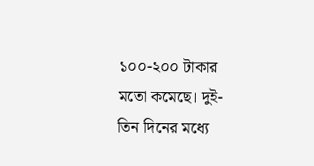১০০-২০০ টাকার মতো কমেছে। দুই-তিন দিনের মধ্যে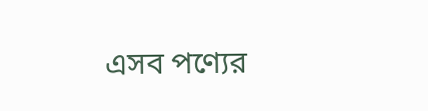এসব পণ্যের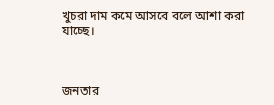খুচরা দাম কমে আসবে বলে আশা করা যাচ্ছে।



জনতার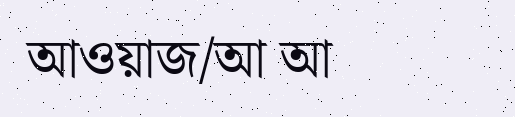আওয়াজ/আ আ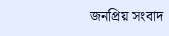জনপ্রিয় সংবাদ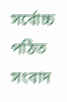সর্বোচ্চ পঠিত সংবাদ